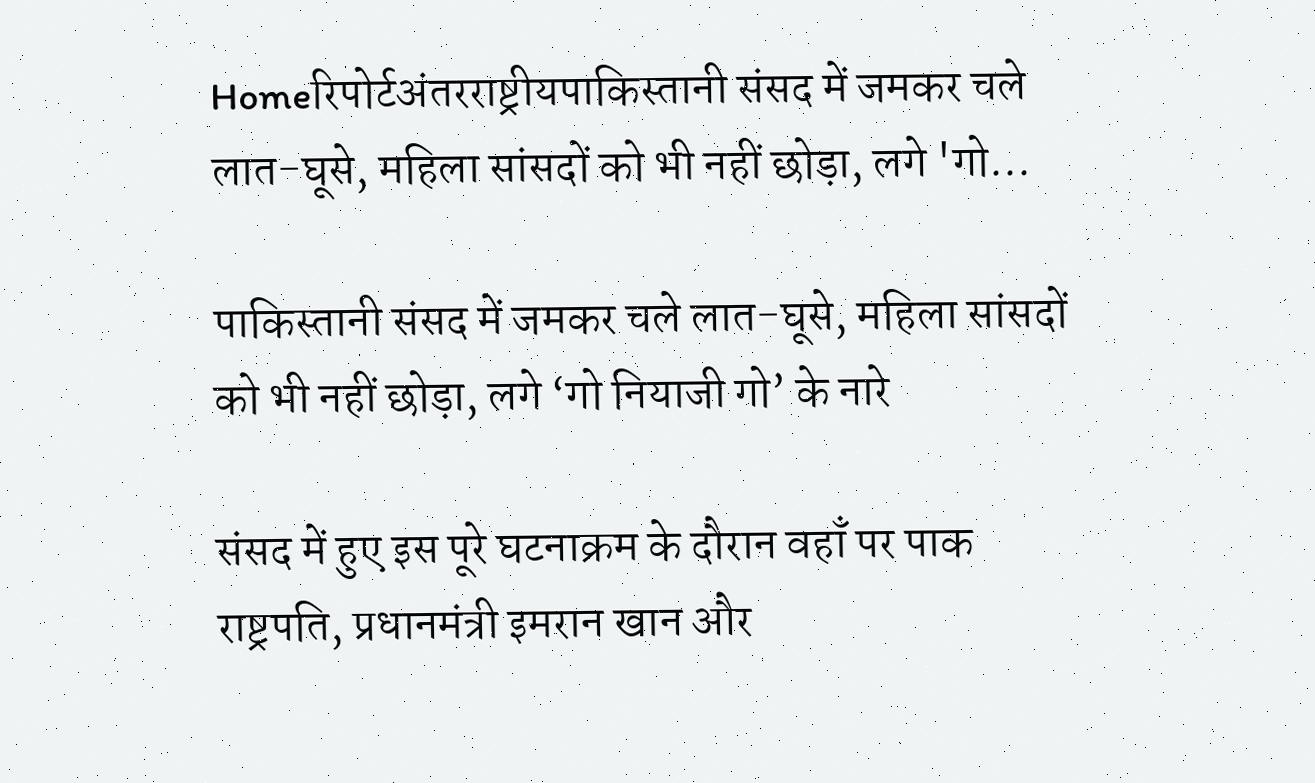Homeरिपोर्टअंतरराष्ट्रीयपाकिस्तानी संसद में जमकर चले लात-घूसे, महिला सांसदों को भी नहीं छोड़ा, लगे 'गो...

पाकिस्तानी संसद में जमकर चले लात-घूसे, महिला सांसदों को भी नहीं छोड़ा, लगे ‘गो नियाजी गो’ के नारे

संसद में हुए इस पूरे घटनाक्रम के दौरान वहाँ पर पाक राष्ट्रपति, प्रधानमंत्री इमरान खान और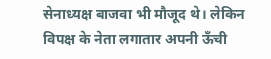सेनाध्यक्ष बाजवा भी मौजूद थे। लेकिन विपक्ष के नेता लगातार अपनी ऊँची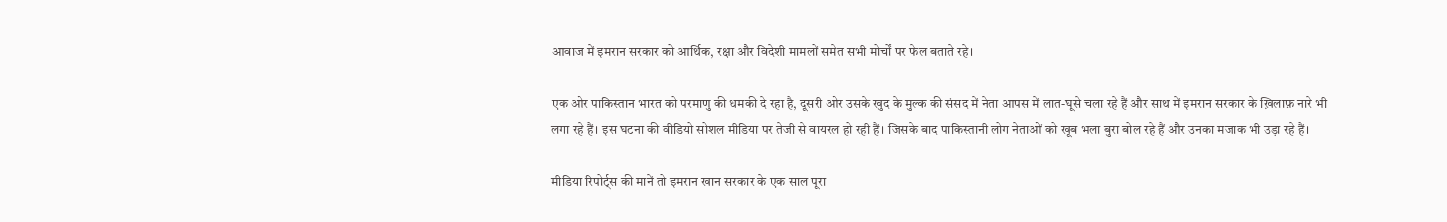आवाज में इमरान सरकार को आर्थिक, रक्षा और विदेशी मामलों समेत सभी मोर्चों पर फेल बताते रहे।

एक ओर पाकिस्तान भारत को परमाणु की धमकी दे रहा है, दूसरी ओर उसके खुद के मुल्क की संसद में नेता आपस में लात-घूसे चला रहे हैं और साथ में इमरान सरकार के ख़िलाफ़ नारे भी लगा रहे हैं। इस घटना की वीडियो सोशल मीडिया पर तेजी से वायरल हो रही हैं। जिसके बाद पाकिस्तानी लोग नेताओं को खूब भला बुरा बोल रहे हैं और उनका मजाक भी उड़ा रहे हैं।

मीडिया रिपोर्ट्स की मानें तो इमरान खान सरकार के एक साल पूरा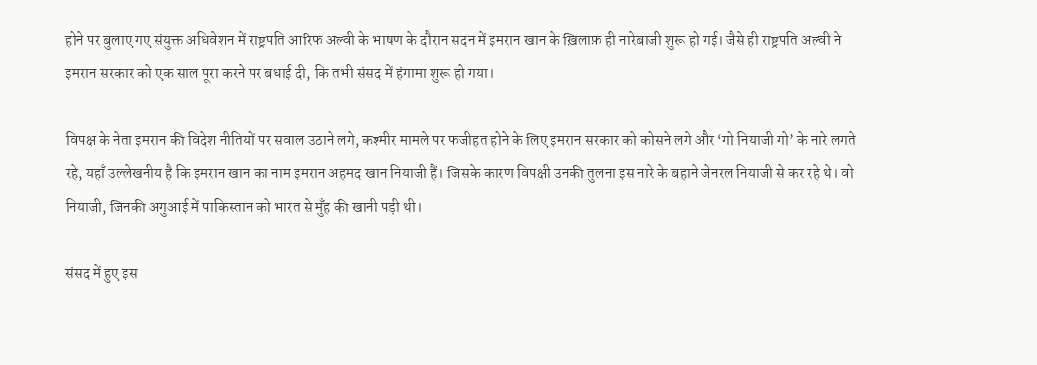होने पर बुलाए गए संयुक्त अधिवेशन में राष्ट्रपति आरिफ अल्वी के भाषण के दौरान सदन में इमरान खान के ख़िलाफ़ ही नारेबाजी शुरू हो गई। जैसे ही राष्ट्रपति अल्वी ने इमरान सरकार को एक साल पूरा करने पर बधाई दी, कि तभी संसद में हंगामा शुरू हो गया।

विपक्ष के नेता इमरान की विदेश नीतियों पर सवाल उठाने लगे, कश्मीर मामले पर फजीहत होने के लिए इमरान सरकार को कोसने लगे और ‘गो नियाजी गो’ के नारे लगते रहे, यहाँ उल्लेखनीय है कि इमरान खान का नाम इमरान अहमद खान नियाजी हैं। जिसके कारण विपक्षी उनकी तुलना इस नारे के बहाने जेनरल नियाजी से कर रहे थे। वो नियाजी, जिनकी अगुआई में पाकिस्तान को भारत से मुँह की खानी पड़ी थी।

संसद में हुए इस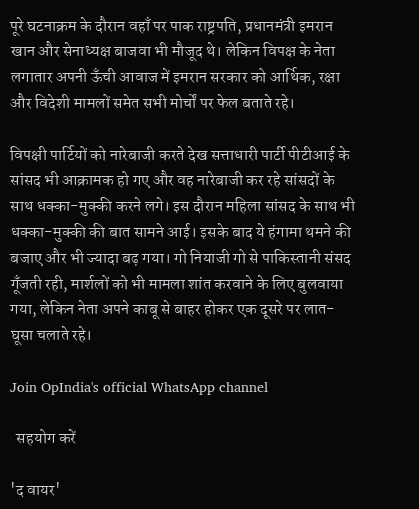पूरे घटनाक्रम के दौरान वहाँ पर पाक राष्ट्रपति, प्रधानमंत्री इमरान खान और सेनाध्यक्ष बाजवा भी मौजूद थे। लेकिन विपक्ष के नेता लगातार अपनी ऊँची आवाज में इमरान सरकार को आर्थिक, रक्षा और विदेशी मामलों समेत सभी मोर्चों पर फेल बताते रहे।

विपक्षी पार्टियों को नारेबाजी करते देख सत्ताधारी पार्टी पीटीआई के सांसद भी आक्रामक हो गए और वह नारेबाजी कर रहे सांसदों के साथ धक्का-मुक्की करने लगे। इस दौरान महिला सांसद के साथ भी धक्का-मुक्की की बात सामने आई। इसके बाद ये हंगामा थमने की बजाए और भी ज्यादा बढ़ गया। गो नियाजी गो से पाकिस्तानी संसद गूँजती रही, मार्शलों को भी मामला शांत करवाने के लिए बुलवाया गया, लेकिन नेता अपने काबू से बाहर होकर एक दूसरे पर लात-घूसा चलाते रहे।

Join OpIndia's official WhatsApp channel

  सहयोग करें

'द वायर'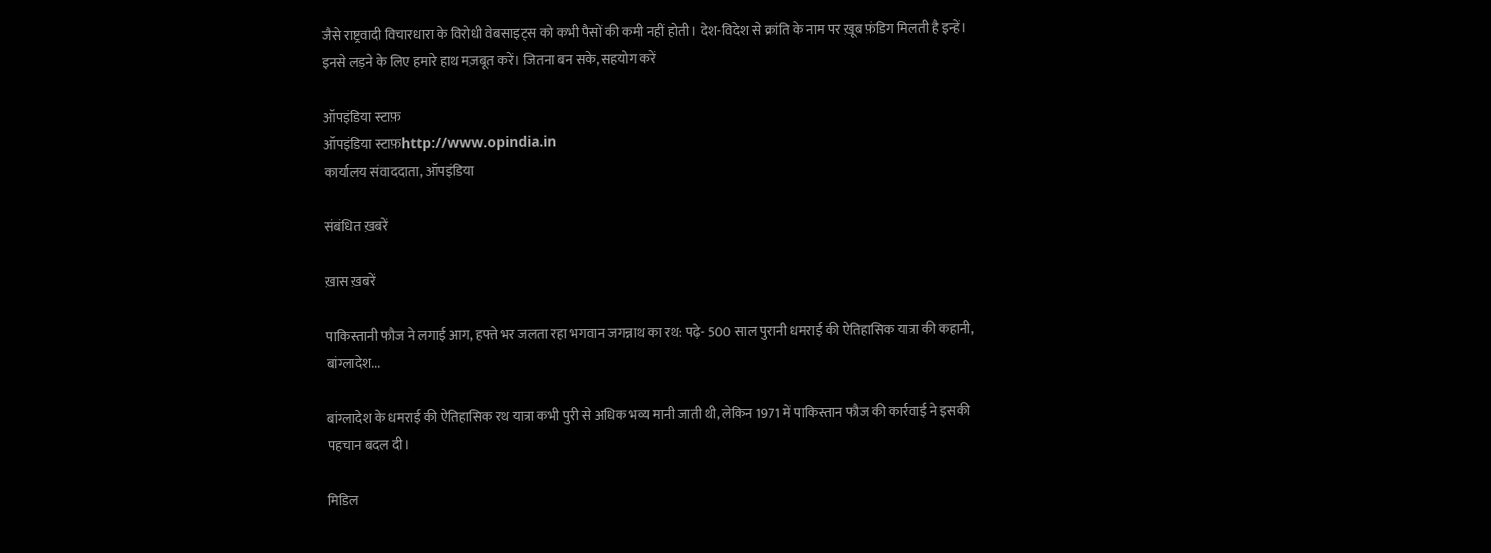जैसे राष्ट्रवादी विचारधारा के विरोधी वेबसाइट्स को कभी पैसों की कमी नहीं होती। देश-विदेश से क्रांति के नाम पर ख़ूब फ़ंडिग मिलती है इन्हें। इनसे लड़ने के लिए हमारे हाथ मज़बूत करें। जितना बन सके, सहयोग करें

ऑपइंडिया स्टाफ़
ऑपइंडिया स्टाफ़http://www.opindia.in
कार्यालय संवाददाता, ऑपइंडिया

संबंधित ख़बरें

ख़ास ख़बरें

पाकिस्तानी फौज ने लगाई आग, हफ्ते भर जलता रहा भगवान जगन्नाथ का रथ: पढ़े- 500 साल पुरानी धमराई की ऐतिहासिक यात्रा की कहानी, बांग्लादेश...

बांग्लादेश के धमराई की ऐतिहासिक रथ यात्रा कभी पुरी से अधिक भव्य मानी जाती थी, लेकिन 1971 में पाकिस्तान फौज की कार्रवाई ने इसकी पहचान बदल दी।

मिडिल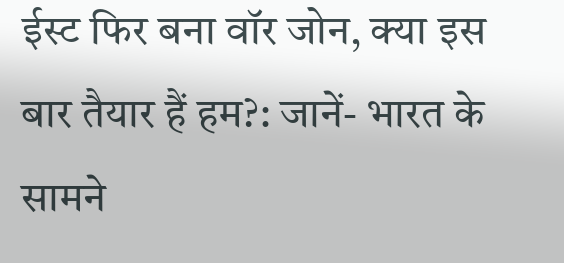ईस्ट फिर बना वॉर जोन, क्या इस बार तैयार हैं हम?: जानें- भारत के सामने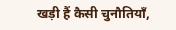खड़ी हैं कैसी चुनौतियाँ,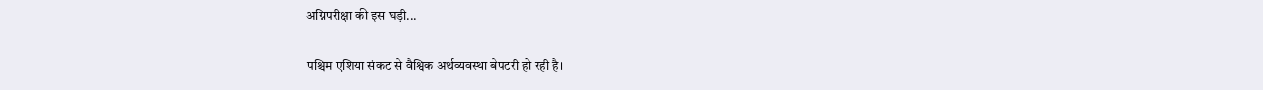अग्निपरीक्षा की इस घड़ी...

पश्चिम एशिया संकट से वैश्विक अर्थव्यवस्था बेपटरी हो रही है।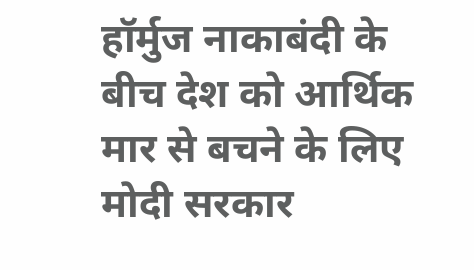हॉर्मुज नाकाबंदी के बीच देश को आर्थिक मार से बचने के लिए मोदी सरकार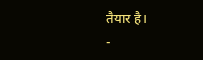तैयार है।
-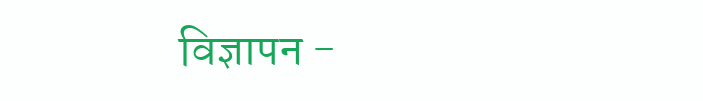विज्ञापन -